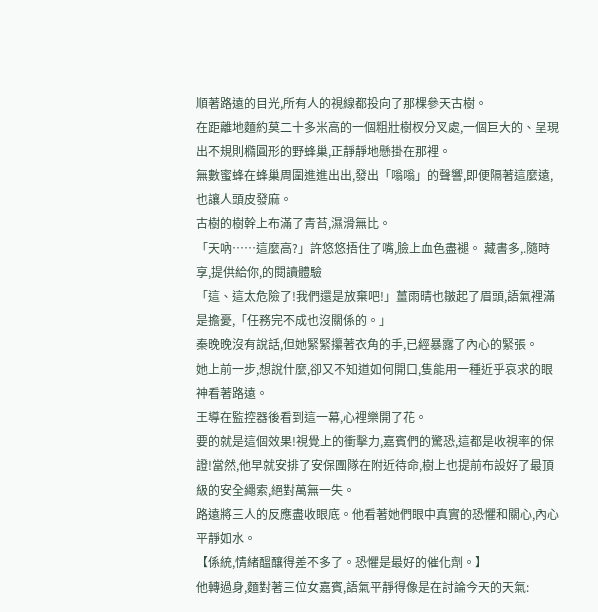順著路遠的目光,所有人的視線都投向了那棵參天古樹。
在距離地麵約莫二十多米高的一個粗壯樹杈分叉處,一個巨大的、呈現出不規則橢圓形的野蜂巢,正靜靜地懸掛在那裡。
無數蜜蜂在蜂巢周圍進進出出,發出「嗡嗡」的聲響,即便隔著這麼遠,也讓人頭皮發麻。
古樹的樹幹上布滿了青苔,濕滑無比。
「天吶……這麼高?」許悠悠捂住了嘴,臉上血色盡褪。 藏書多,.隨時享,提供給你,的閱讀體驗
「這、這太危險了!我們還是放棄吧!」薑雨晴也皺起了眉頭,語氣裡滿是擔憂,「任務完不成也沒關係的。」
秦晚晚沒有說話,但她緊緊攥著衣角的手,已經暴露了內心的緊張。
她上前一步,想說什麼,卻又不知道如何開口,隻能用一種近乎哀求的眼神看著路遠。
王導在監控器後看到這一幕,心裡樂開了花。
要的就是這個效果!視覺上的衝擊力,嘉賓們的驚恐,這都是收視率的保證!當然,他早就安排了安保團隊在附近待命,樹上也提前布設好了最頂級的安全繩索,絕對萬無一失。
路遠將三人的反應盡收眼底。他看著她們眼中真實的恐懼和關心,內心平靜如水。
【係統,情緒醞釀得差不多了。恐懼是最好的催化劑。】
他轉過身,麵對著三位女嘉賓,語氣平靜得像是在討論今天的天氣: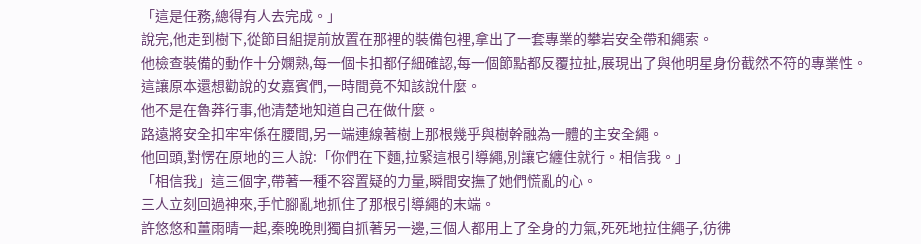「這是任務,總得有人去完成。」
說完,他走到樹下,從節目組提前放置在那裡的裝備包裡,拿出了一套專業的攀岩安全帶和繩索。
他檢查裝備的動作十分嫻熟,每一個卡扣都仔細確認,每一個節點都反覆拉扯,展現出了與他明星身份截然不符的專業性。
這讓原本還想勸說的女嘉賓們,一時間竟不知該說什麼。
他不是在魯莽行事,他清楚地知道自己在做什麼。
路遠將安全扣牢牢係在腰間,另一端連線著樹上那根幾乎與樹幹融為一體的主安全繩。
他回頭,對愣在原地的三人說:「你們在下麵,拉緊這根引導繩,別讓它纏住就行。相信我。」
「相信我」這三個字,帶著一種不容置疑的力量,瞬間安撫了她們慌亂的心。
三人立刻回過神來,手忙腳亂地抓住了那根引導繩的末端。
許悠悠和薑雨晴一起,秦晚晚則獨自抓著另一邊,三個人都用上了全身的力氣,死死地拉住繩子,彷彿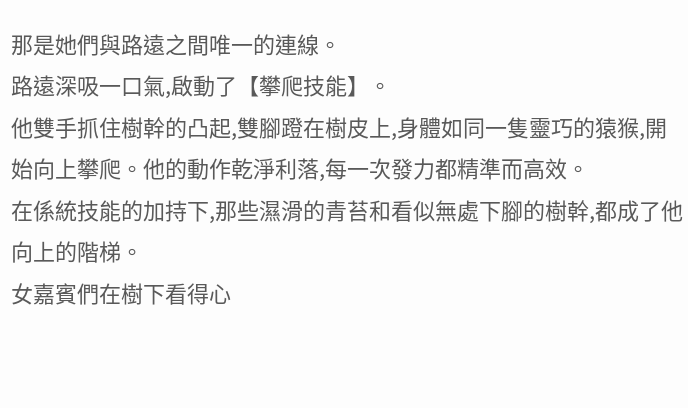那是她們與路遠之間唯一的連線。
路遠深吸一口氣,啟動了【攀爬技能】。
他雙手抓住樹幹的凸起,雙腳蹬在樹皮上,身體如同一隻靈巧的猿猴,開始向上攀爬。他的動作乾淨利落,每一次發力都精準而高效。
在係統技能的加持下,那些濕滑的青苔和看似無處下腳的樹幹,都成了他向上的階梯。
女嘉賓們在樹下看得心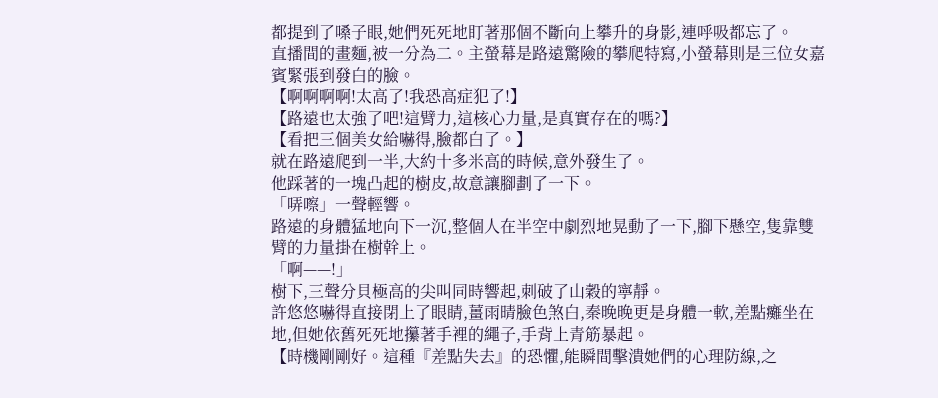都提到了嗓子眼,她們死死地盯著那個不斷向上攀升的身影,連呼吸都忘了。
直播間的畫麵,被一分為二。主螢幕是路遠驚險的攀爬特寫,小螢幕則是三位女嘉賓緊張到發白的臉。
【啊啊啊啊!太高了!我恐高症犯了!】
【路遠也太強了吧!這臂力,這核心力量,是真實存在的嗎?】
【看把三個美女給嚇得,臉都白了。】
就在路遠爬到一半,大約十多米高的時候,意外發生了。
他踩著的一塊凸起的樹皮,故意讓腳劃了一下。
「哢嚓」一聲輕響。
路遠的身體猛地向下一沉,整個人在半空中劇烈地晃動了一下,腳下懸空,隻靠雙臂的力量掛在樹幹上。
「啊——!」
樹下,三聲分貝極高的尖叫同時響起,刺破了山穀的寧靜。
許悠悠嚇得直接閉上了眼睛,薑雨晴臉色煞白,秦晚晚更是身體一軟,差點癱坐在地,但她依舊死死地攥著手裡的繩子,手背上青筋暴起。
【時機剛剛好。這種『差點失去』的恐懼,能瞬間擊潰她們的心理防線,之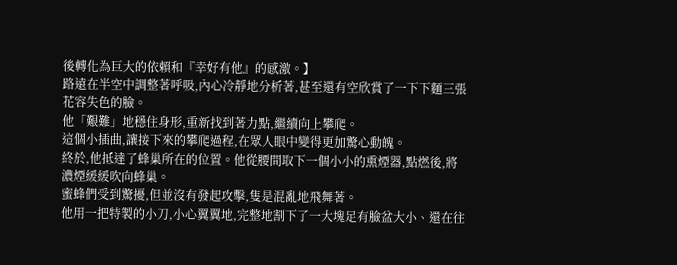後轉化為巨大的依賴和『幸好有他』的感激。】
路遠在半空中調整著呼吸,內心冷靜地分析著,甚至還有空欣賞了一下下麵三張花容失色的臉。
他「艱難」地穩住身形,重新找到著力點,繼續向上攀爬。
這個小插曲,讓接下來的攀爬過程,在眾人眼中變得更加驚心動魄。
終於,他抵達了蜂巢所在的位置。他從腰間取下一個小小的熏煙器,點燃後,將濃煙緩緩吹向蜂巢。
蜜蜂們受到驚擾,但並沒有發起攻擊,隻是混亂地飛舞著。
他用一把特製的小刀,小心翼翼地,完整地割下了一大塊足有臉盆大小、還在往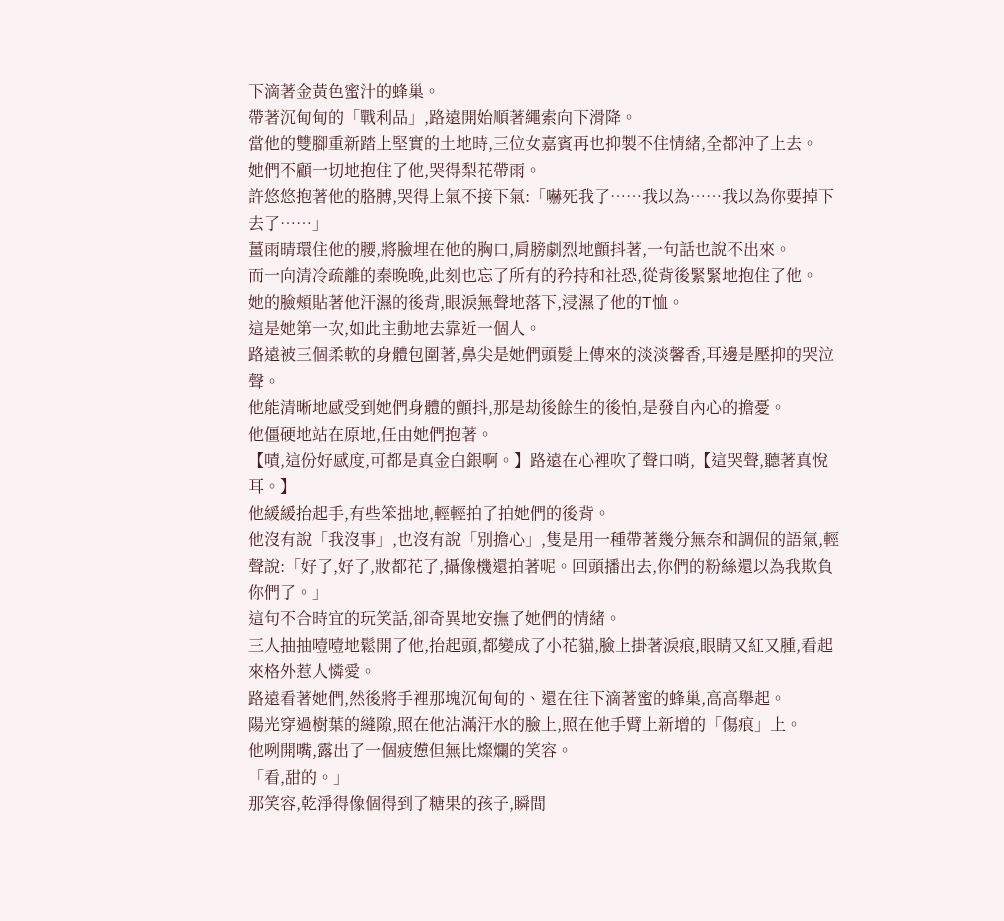下滴著金黃色蜜汁的蜂巢。
帶著沉甸甸的「戰利品」,路遠開始順著繩索向下滑降。
當他的雙腳重新踏上堅實的土地時,三位女嘉賓再也抑製不住情緒,全都沖了上去。
她們不顧一切地抱住了他,哭得梨花帶雨。
許悠悠抱著他的胳膊,哭得上氣不接下氣:「嚇死我了……我以為……我以為你要掉下去了……」
薑雨晴環住他的腰,將臉埋在他的胸口,肩膀劇烈地顫抖著,一句話也說不出來。
而一向清冷疏離的秦晚晚,此刻也忘了所有的矜持和社恐,從背後緊緊地抱住了他。
她的臉頰貼著他汗濕的後背,眼淚無聲地落下,浸濕了他的T恤。
這是她第一次,如此主動地去靠近一個人。
路遠被三個柔軟的身體包圍著,鼻尖是她們頭髮上傳來的淡淡馨香,耳邊是壓抑的哭泣聲。
他能清晰地感受到她們身體的顫抖,那是劫後餘生的後怕,是發自內心的擔憂。
他僵硬地站在原地,任由她們抱著。
【嘖,這份好感度,可都是真金白銀啊。】路遠在心裡吹了聲口哨,【這哭聲,聽著真悅耳。】
他緩緩抬起手,有些笨拙地,輕輕拍了拍她們的後背。
他沒有說「我沒事」,也沒有說「別擔心」,隻是用一種帶著幾分無奈和調侃的語氣,輕聲說:「好了,好了,妝都花了,攝像機還拍著呢。回頭播出去,你們的粉絲還以為我欺負你們了。」
這句不合時宜的玩笑話,卻奇異地安撫了她們的情緒。
三人抽抽噎噎地鬆開了他,抬起頭,都變成了小花貓,臉上掛著淚痕,眼睛又紅又腫,看起來格外惹人憐愛。
路遠看著她們,然後將手裡那塊沉甸甸的、還在往下滴著蜜的蜂巢,高高舉起。
陽光穿過樹葉的縫隙,照在他沾滿汗水的臉上,照在他手臂上新增的「傷痕」上。
他咧開嘴,露出了一個疲憊但無比燦爛的笑容。
「看,甜的。」
那笑容,乾淨得像個得到了糖果的孩子,瞬間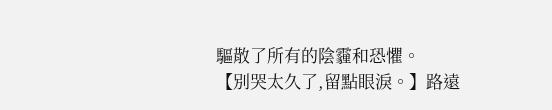驅散了所有的陰霾和恐懼。
【別哭太久了,留點眼淚。】路遠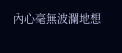內心毫無波瀾地想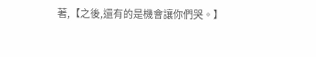著,【之後,還有的是機會讓你們哭。】